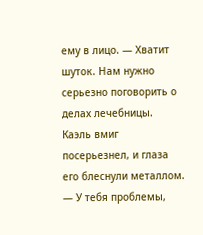ему в лицо. — Хватит шуток. Нам нужно серьезно поговорить о делах лечебницы.
Каэль вмиг посерьезнел, и глаза его блеснули металлом.
— У тебя проблемы,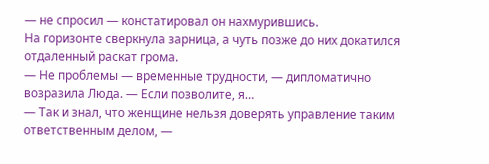— не спросил — констатировал он нахмурившись.
На горизонте сверкнула зарница, а чуть позже до них докатился отдаленный раскат грома.
— Не проблемы — временные трудности, — дипломатично возразила Люда. — Если позволите, я…
— Так и знал, что женщине нельзя доверять управление таким ответственным делом, —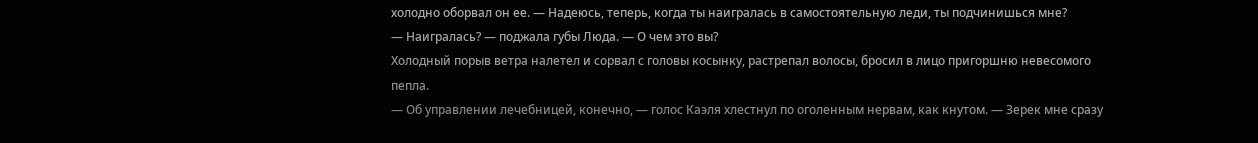холодно оборвал он ее. — Надеюсь, теперь, когда ты наигралась в самостоятельную леди, ты подчинишься мне?
— Наигралась? — поджала губы Люда. — О чем это вы?
Холодный порыв ветра налетел и сорвал с головы косынку, растрепал волосы, бросил в лицо пригоршню невесомого пепла.
— Об управлении лечебницей, конечно, — голос Каэля хлестнул по оголенным нервам, как кнутом. — Зерек мне сразу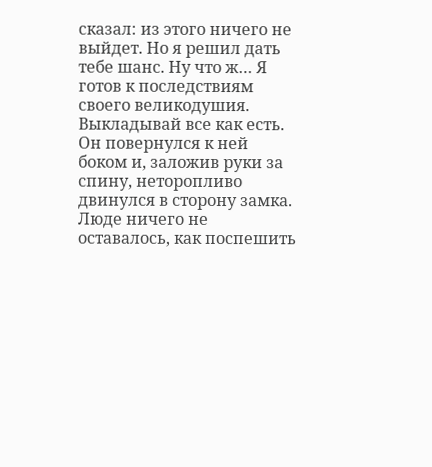сказал: из этого ничего не выйдет. Но я решил дать тебе шанс. Ну что ж… Я готов к последствиям своего великодушия. Выкладывай все как есть.
Он повернулся к ней боком и, заложив руки за спину, неторопливо двинулся в сторону замка. Люде ничего не оставалось, как поспешить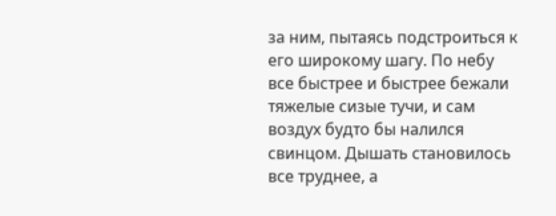за ним, пытаясь подстроиться к его широкому шагу. По небу все быстрее и быстрее бежали тяжелые сизые тучи, и сам воздух будто бы налился свинцом. Дышать становилось все труднее, а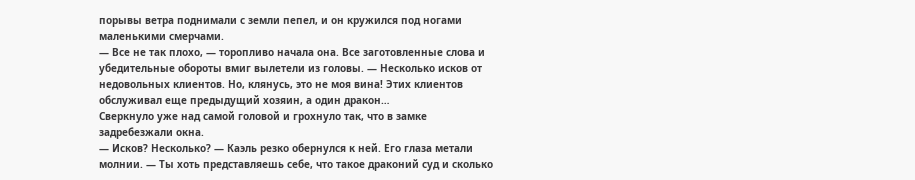порывы ветра поднимали с земли пепел, и он кружился под ногами маленькими смерчами.
— Все не так плохо, — торопливо начала она. Все заготовленные слова и убедительные обороты вмиг вылетели из головы. — Несколько исков от недовольных клиентов. Но, клянусь, это не моя вина! Этих клиентов обслуживал еще предыдущий хозяин, а один дракон…
Сверкнуло уже над самой головой и грохнуло так, что в замке задребезжали окна.
— Исков? Несколько? — Каэль резко обернулся к ней. Его глаза метали молнии. — Ты хоть представляешь себе, что такое драконий суд и сколько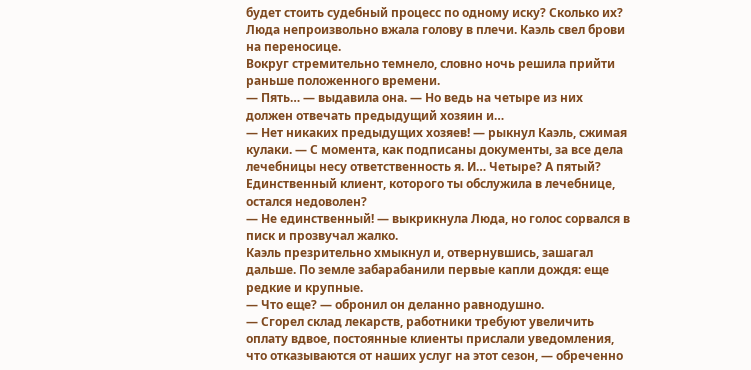будет стоить судебный процесс по одному иску? Сколько их?
Люда непроизвольно вжала голову в плечи. Каэль свел брови на переносице.
Вокруг стремительно темнело, словно ночь решила прийти раньше положенного времени.
— Пять… — выдавила она. — Но ведь на четыре из них должен отвечать предыдущий хозяин и…
— Нет никаких предыдущих хозяев! — рыкнул Каэль, сжимая кулаки. — С момента, как подписаны документы, за все дела лечебницы несу ответственность я. И… Четыре? А пятый? Единственный клиент, которого ты обслужила в лечебнице, остался недоволен?
— Не единственный! — выкрикнула Люда, но голос сорвался в писк и прозвучал жалко.
Каэль презрительно хмыкнул и, отвернувшись, зашагал дальше. По земле забарабанили первые капли дождя: еще редкие и крупные.
— Что еще? — обронил он деланно равнодушно.
— Сгорел склад лекарств, работники требуют увеличить оплату вдвое, постоянные клиенты прислали уведомления, что отказываются от наших услуг на этот сезон, — обреченно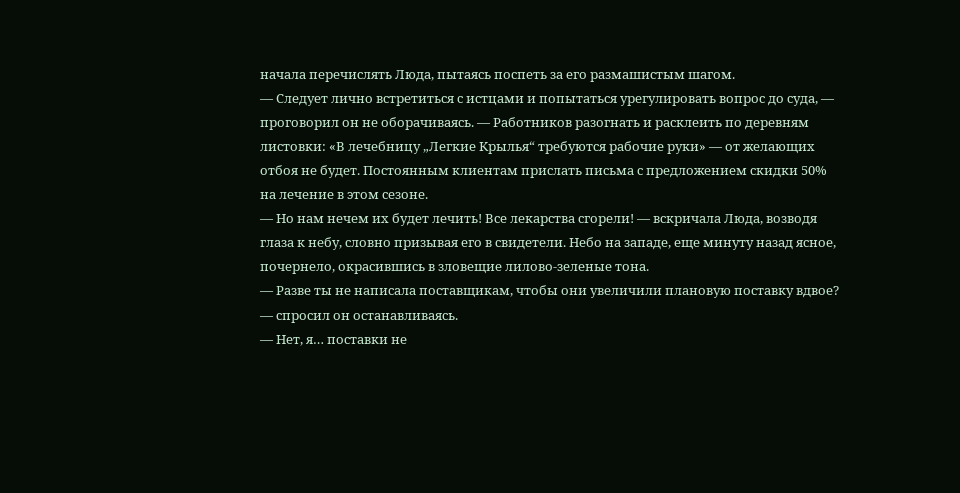начала перечислять Люда, пытаясь поспеть за его размашистым шагом.
— Следует лично встретиться с истцами и попытаться урегулировать вопрос до суда, — проговорил он не оборачиваясь. — Работников разогнать и расклеить по деревням листовки: «В лечебницу „Легкие Крылья“ требуются рабочие руки» — от желающих отбоя не будет. Постоянным клиентам прислать письма с предложением скидки 50% на лечение в этом сезоне.
— Но нам нечем их будет лечить! Все лекарства сгорели! — вскричала Люда, возводя глаза к небу, словно призывая его в свидетели. Небо на западе, еще минуту назад ясное, почернело, окрасившись в зловещие лилово-зеленые тона.
— Разве ты не написала поставщикам, чтобы они увеличили плановую поставку вдвое? — спросил он останавливаясь.
— Нет, я… поставки не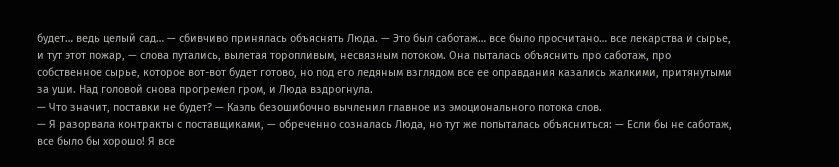будет… ведь целый сад… — сбивчиво принялась объяснять Люда. — Это был саботаж… все было просчитано… все лекарства и сырье, и тут этот пожар, — слова путались, вылетая торопливым, несвязным потоком. Она пыталась объяснить про саботаж, про собственное сырье, которое вот-вот будет готово, но под его ледяным взглядом все ее оправдания казались жалкими, притянутыми за уши. Над головой снова прогремел гром, и Люда вздрогнула.
— Что значит, поставки не будет? — Каэль безошибочно вычленил главное из эмоционального потока слов.
— Я разорвала контракты с поставщиками, — обреченно созналась Люда, но тут же попыталась объясниться: — Если бы не саботаж, все было бы хорошо! Я все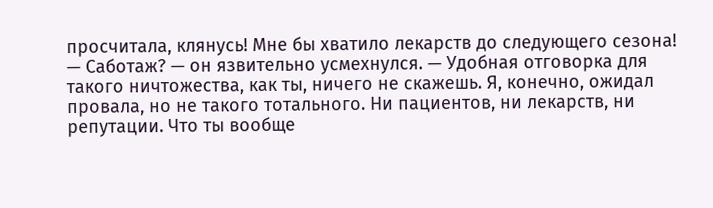просчитала, клянусь! Мне бы хватило лекарств до следующего сезона!
— Саботаж? — он язвительно усмехнулся. — Удобная отговорка для такого ничтожества, как ты, ничего не скажешь. Я, конечно, ожидал провала, но не такого тотального. Ни пациентов, ни лекарств, ни репутации. Что ты вообще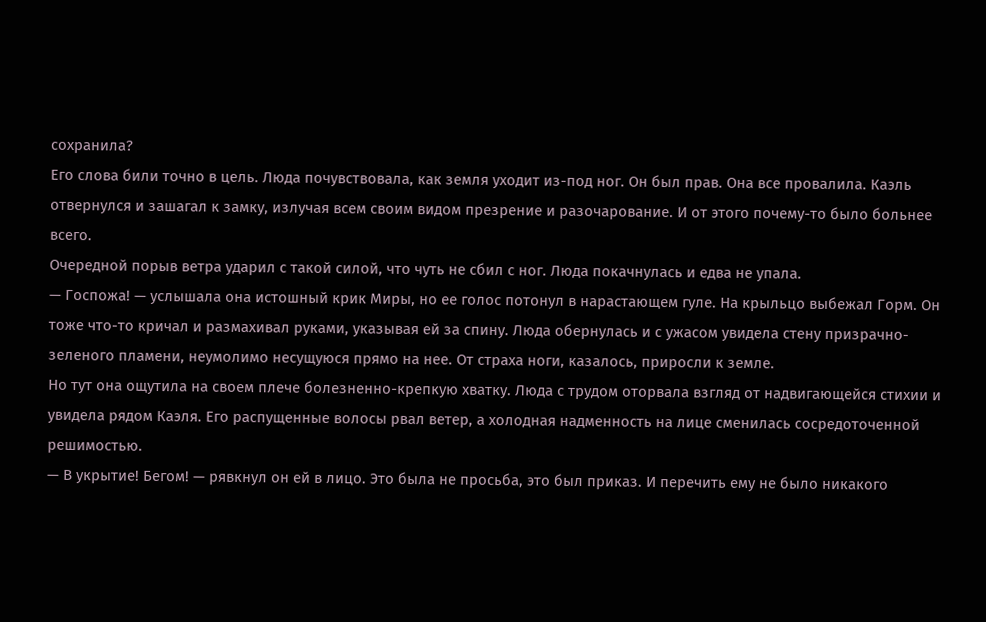сохранила?
Его слова били точно в цель. Люда почувствовала, как земля уходит из-под ног. Он был прав. Она все провалила. Каэль отвернулся и зашагал к замку, излучая всем своим видом презрение и разочарование. И от этого почему-то было больнее всего.
Очередной порыв ветра ударил с такой силой, что чуть не сбил с ног. Люда покачнулась и едва не упала.
— Госпожа! — услышала она истошный крик Миры, но ее голос потонул в нарастающем гуле. На крыльцо выбежал Горм. Он тоже что-то кричал и размахивал руками, указывая ей за спину. Люда обернулась и с ужасом увидела стену призрачно-зеленого пламени, неумолимо несущуюся прямо на нее. От страха ноги, казалось, приросли к земле.
Но тут она ощутила на своем плече болезненно-крепкую хватку. Люда с трудом оторвала взгляд от надвигающейся стихии и увидела рядом Каэля. Его распущенные волосы рвал ветер, а холодная надменность на лице сменилась сосредоточенной решимостью.
— В укрытие! Бегом! — рявкнул он ей в лицо. Это была не просьба, это был приказ. И перечить ему не было никакого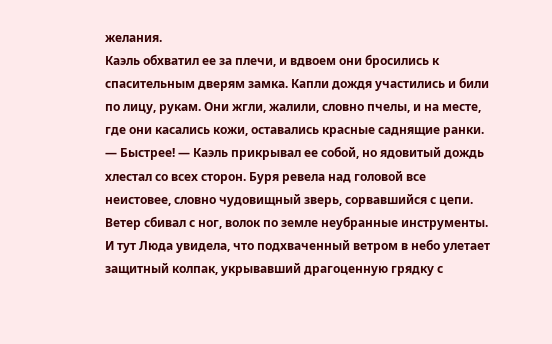желания.
Каэль обхватил ее за плечи, и вдвоем они бросились к спасительным дверям замка. Капли дождя участились и били по лицу, рукам. Они жгли, жалили, словно пчелы, и на месте, где они касались кожи, оставались красные саднящие ранки.
— Быстрее! — Каэль прикрывал ее собой, но ядовитый дождь хлестал со всех сторон. Буря ревела над головой все неистовее, словно чудовищный зверь, сорвавшийся с цепи. Ветер сбивал с ног, волок по земле неубранные инструменты. И тут Люда увидела, что подхваченный ветром в небо улетает защитный колпак, укрывавший драгоценную грядку с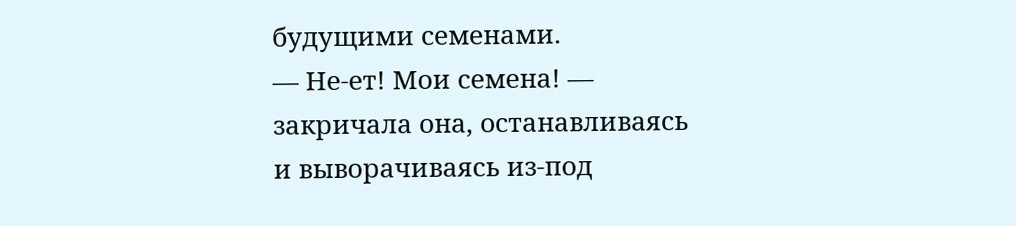будущими семенами.
— Не-ет! Мои семена! — закричала она, останавливаясь и выворачиваясь из-под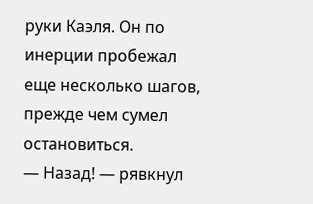руки Каэля. Он по инерции пробежал еще несколько шагов, прежде чем сумел остановиться.
— Назад! — рявкнул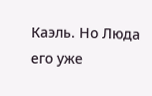Каэль. Но Люда его уже